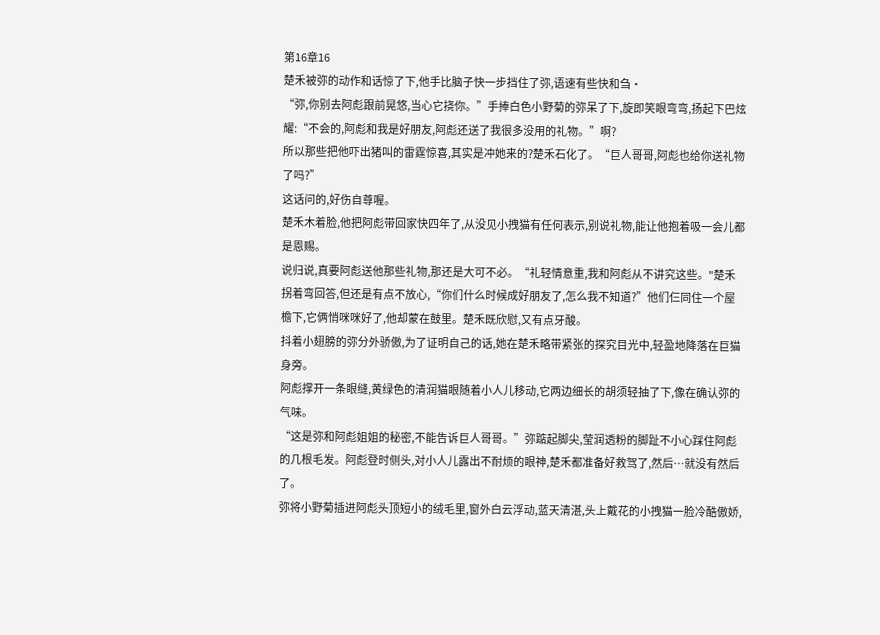第16章16
楚禾被弥的动作和话惊了下,他手比脑子快一步挡住了弥,语速有些快和刍·
“弥,你别去阿彪跟前晃悠,当心它挠你。”手捧白色小野菊的弥呆了下,旋即笑眼弯弯,扬起下巴炫耀:“不会的,阿彪和我是好朋友,阿彪还送了我很多没用的礼物。”啊?
所以那些把他吓出猪叫的雷霆惊喜,其实是冲她来的?楚禾石化了。“巨人哥哥,阿彪也给你送礼物了吗?”
这话问的,好伤自尊喔。
楚禾木着脸,他把阿彪带回家快四年了,从没见小拽猫有任何表示,别说礼物,能让他抱着吸一会儿都是恩赐。
说归说,真要阿彪送他那些礼物,那还是大可不必。“礼轻情意重,我和阿彪从不讲究这些。"楚禾拐着弯回答,但还是有点不放心,“你们什么时候成好朋友了,怎么我不知道?”他们仨同住一个屋檐下,它俩悄咪咪好了,他却蒙在鼓里。楚禾既欣慰,又有点牙酸。
抖着小翅膀的弥分外骄傲,为了证明自己的话,她在楚禾略带紧张的探究目光中,轻盈地降落在巨猫身旁。
阿彪撑开一条眼缝,黄绿色的清润猫眼随着小人儿移动,它两边细长的胡须轻抽了下,像在确认弥的气味。
“这是弥和阿彪姐姐的秘密,不能告诉巨人哥哥。”弥踮起脚尖,莹润透粉的脚趾不小心踩住阿彪的几根毛发。阿彪登时侧头,对小人儿露出不耐烦的眼神,楚禾都准备好救驾了,然后…就没有然后了。
弥将小野菊插进阿彪头顶短小的绒毛里,窗外白云浮动,蓝天清湛,头上戴花的小拽猫一脸冷酷傲娇,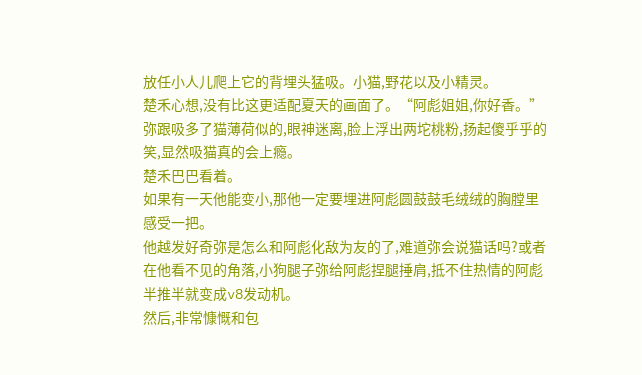放任小人儿爬上它的背埋头猛吸。小猫,野花以及小精灵。
楚禾心想,没有比这更适配夏天的画面了。“阿彪姐姐,你好香。”
弥跟吸多了猫薄荷似的,眼神迷离,脸上浮出两坨桃粉,扬起傻乎乎的笑,显然吸猫真的会上瘾。
楚禾巴巴看着。
如果有一天他能变小,那他一定要埋进阿彪圆鼓鼓毛绒绒的胸膛里感受一把。
他越发好奇弥是怎么和阿彪化敌为友的了,难道弥会说猫话吗?或者在他看不见的角落,小狗腿子弥给阿彪捏腿捶肩,抵不住热情的阿彪半推半就变成v8发动机。
然后,非常慷慨和包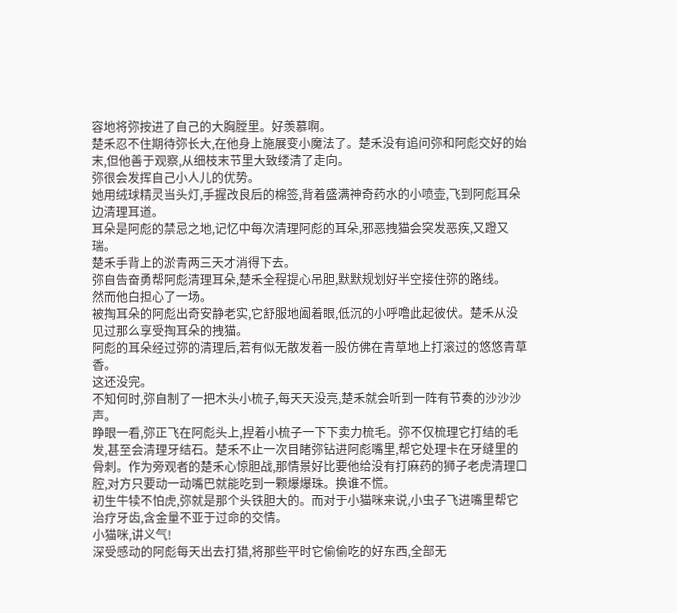容地将弥按进了自己的大胸膛里。好羡慕啊。
楚禾忍不住期待弥长大,在他身上施展变小魔法了。楚禾没有追问弥和阿彪交好的始末,但他善于观察,从细枝末节里大致缕清了走向。
弥很会发挥自己小人儿的优势。
她用绒球精灵当头灯,手握改良后的棉签,背着盛满神奇药水的小喷壶,飞到阿彪耳朵边清理耳道。
耳朵是阿彪的禁忌之地,记忆中每次清理阿彪的耳朵,邪恶拽猫会突发恶疾,又蹬又瑞。
楚禾手背上的淤青两三天才消得下去。
弥自告奋勇帮阿彪清理耳朵,楚禾全程提心吊胆,默默规划好半空接住弥的路线。
然而他白担心了一场。
被掏耳朵的阿彪出奇安静老实,它舒服地阖着眼,低沉的小呼噜此起彼伏。楚禾从没见过那么享受掏耳朵的拽猫。
阿彪的耳朵经过弥的清理后,若有似无散发着一股仿佛在青草地上打滚过的悠悠青草香。
这还没完。
不知何时,弥自制了一把木头小梳子,每天天没亮,楚禾就会听到一阵有节奏的沙沙沙声。
睁眼一看,弥正飞在阿彪头上,捏着小梳子一下下卖力梳毛。弥不仅梳理它打结的毛发,甚至会清理牙结石。楚禾不止一次目睹弥钻进阿彪嘴里,帮它处理卡在牙缝里的骨刺。作为旁观者的楚禾心惊胆战,那情景好比要他给没有打麻药的狮子老虎清理口腔,对方只要动一动嘴巴就能吃到一颗爆爆珠。换谁不慌。
初生牛犊不怕虎,弥就是那个头铁胆大的。而对于小猫咪来说,小虫子飞进嘴里帮它治疗牙齿,含金量不亚于过命的交情。
小猫咪,讲义气!
深受感动的阿彪每天出去打猎,将那些平时它偷偷吃的好东西,全部无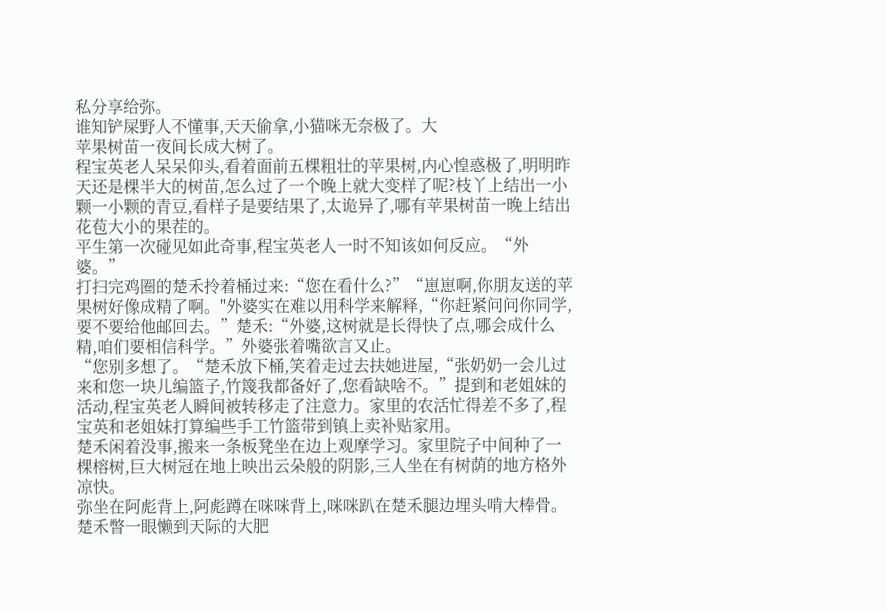私分享给弥。
谁知铲屎野人不懂事,天天偷拿,小猫咪无奈极了。大
苹果树苗一夜间长成大树了。
程宝英老人呆呆仰头,看着面前五棵粗壮的苹果树,内心惶惑极了,明明昨天还是棵半大的树苗,怎么过了一个晚上就大变样了呢?枝丫上结出一小颗一小颗的青豆,看样子是要结果了,太诡异了,哪有苹果树苗一晚上结出花苞大小的果茬的。
平生第一次碰见如此奇事,程宝英老人一时不知该如何反应。“外婆。”
打扫完鸡圈的楚禾拎着桶过来:“您在看什么?”“崽崽啊,你朋友送的苹果树好像成精了啊。"外婆实在难以用科学来解释,“你赶紧问问你同学,要不要给他邮回去。”楚禾:“外婆,这树就是长得快了点,哪会成什么精,咱们要相信科学。”外婆张着嘴欲言又止。
“您别多想了。“楚禾放下桶,笑着走过去扶她进屋,“张奶奶一会儿过来和您一块儿编篮子,竹篾我都备好了,您看缺啥不。”提到和老姐妹的活动,程宝英老人瞬间被转移走了注意力。家里的农活忙得差不多了,程宝英和老姐妹打算编些手工竹篮带到镇上卖补贴家用。
楚禾闲着没事,搬来一条板凳坐在边上观摩学习。家里院子中间种了一棵榕树,巨大树冠在地上映出云朵般的阴影,三人坐在有树荫的地方格外凉快。
弥坐在阿彪背上,阿彪蹲在咪咪背上,咪咪趴在楚禾腿边埋头啃大棒骨。楚禾瞥一眼懒到天际的大肥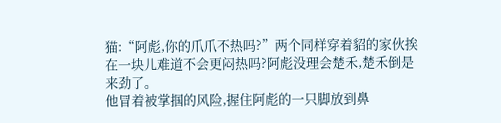猫:“阿彪,你的爪爪不热吗?”两个同样穿着貂的家伙挨在一块儿难道不会更闷热吗?阿彪没理会楚禾,楚禾倒是来劲了。
他冒着被掌掴的风险,握住阿彪的一只脚放到鼻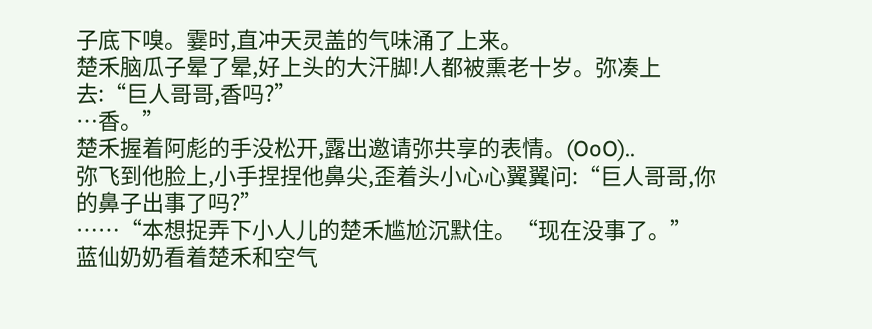子底下嗅。霎时,直冲天灵盖的气味涌了上来。
楚禾脑瓜子晕了晕,好上头的大汗脚!人都被熏老十岁。弥凑上去:“巨人哥哥,香吗?”
…香。”
楚禾握着阿彪的手没松开,露出邀请弥共享的表情。(OoO)..
弥飞到他脸上,小手捏捏他鼻尖,歪着头小心心翼翼问:“巨人哥哥,你的鼻子出事了吗?”
……“本想捉弄下小人儿的楚禾尴尬沉默住。“现在没事了。”
蓝仙奶奶看着楚禾和空气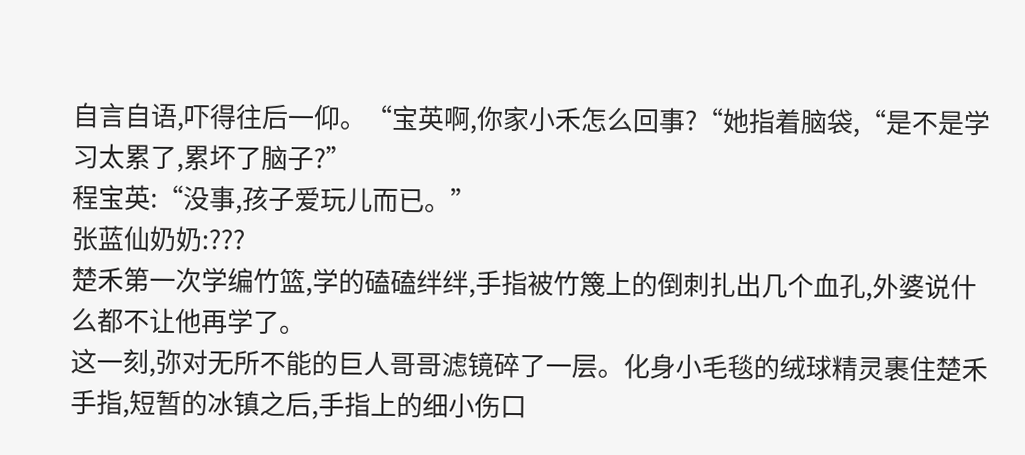自言自语,吓得往后一仰。“宝英啊,你家小禾怎么回事?“她指着脑袋,“是不是学习太累了,累坏了脑子?”
程宝英:“没事,孩子爱玩儿而已。”
张蓝仙奶奶:???
楚禾第一次学编竹篮,学的磕磕绊绊,手指被竹篾上的倒刺扎出几个血孔,外婆说什么都不让他再学了。
这一刻,弥对无所不能的巨人哥哥滤镜碎了一层。化身小毛毯的绒球精灵裹住楚禾手指,短暂的冰镇之后,手指上的细小伤口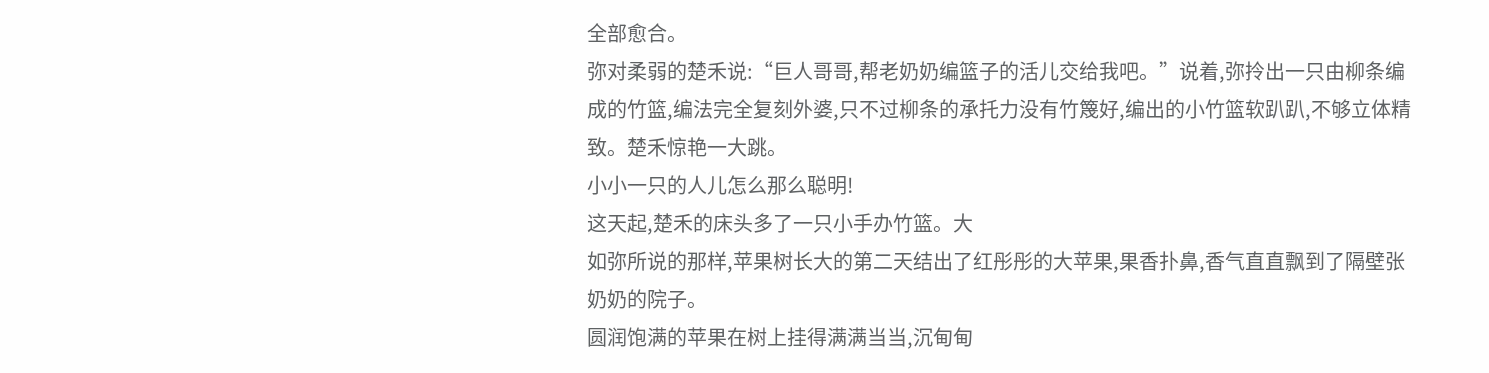全部愈合。
弥对柔弱的楚禾说:“巨人哥哥,帮老奶奶编篮子的活儿交给我吧。”说着,弥拎出一只由柳条编成的竹篮,编法完全复刻外婆,只不过柳条的承托力没有竹篾好,编出的小竹篮软趴趴,不够立体精致。楚禾惊艳一大跳。
小小一只的人儿怎么那么聪明!
这天起,楚禾的床头多了一只小手办竹篮。大
如弥所说的那样,苹果树长大的第二天结出了红彤彤的大苹果,果香扑鼻,香气直直飘到了隔壁张奶奶的院子。
圆润饱满的苹果在树上挂得满满当当,沉甸甸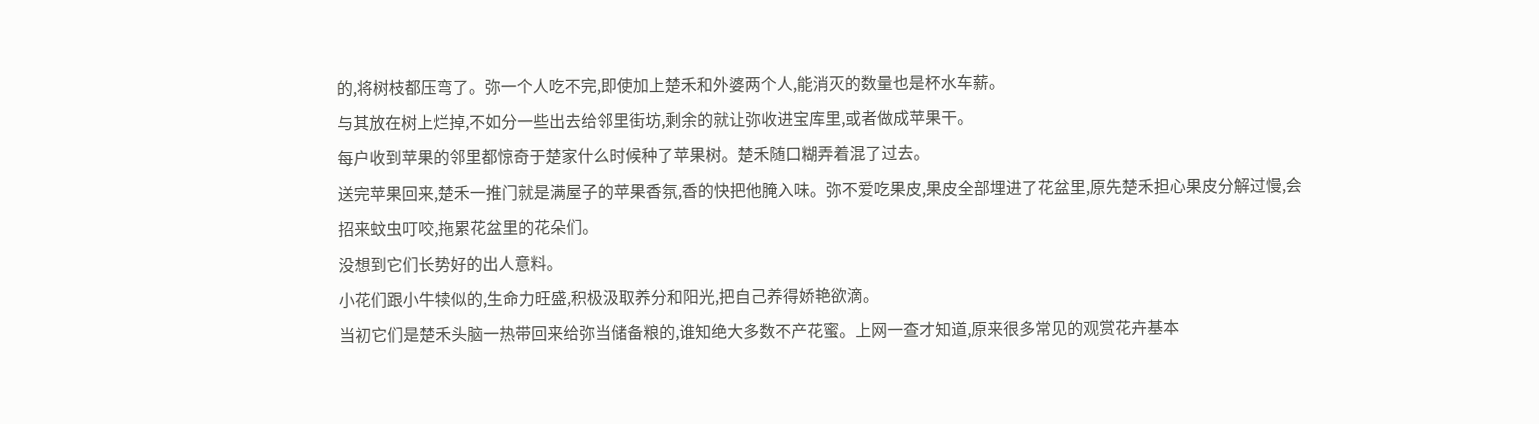的,将树枝都压弯了。弥一个人吃不完,即使加上楚禾和外婆两个人,能消灭的数量也是杯水车薪。
与其放在树上烂掉,不如分一些出去给邻里街坊,剩余的就让弥收进宝库里,或者做成苹果干。
每户收到苹果的邻里都惊奇于楚家什么时候种了苹果树。楚禾随口糊弄着混了过去。
送完苹果回来,楚禾一推门就是满屋子的苹果香氛,香的快把他腌入味。弥不爱吃果皮,果皮全部埋进了花盆里,原先楚禾担心果皮分解过慢,会招来蚊虫叮咬,拖累花盆里的花朵们。
没想到它们长势好的出人意料。
小花们跟小牛犊似的,生命力旺盛,积极汲取养分和阳光,把自己养得娇艳欲滴。
当初它们是楚禾头脑一热带回来给弥当储备粮的,谁知绝大多数不产花蜜。上网一查才知道,原来很多常见的观赏花卉基本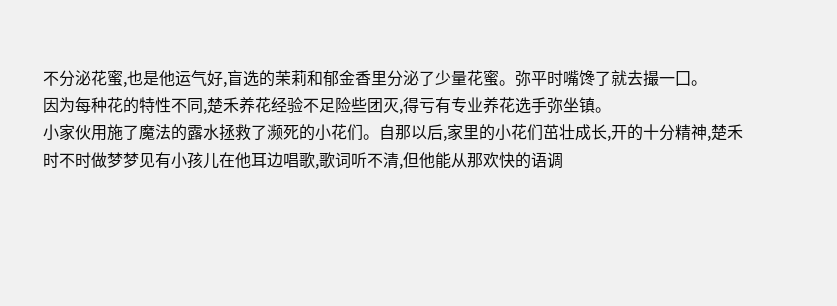不分泌花蜜,也是他运气好,盲选的茉莉和郁金香里分泌了少量花蜜。弥平时嘴馋了就去撮一囗。
因为每种花的特性不同,楚禾养花经验不足险些团灭,得亏有专业养花选手弥坐镇。
小家伙用施了魔法的露水拯救了濒死的小花们。自那以后,家里的小花们茁壮成长,开的十分精神,楚禾时不时做梦梦见有小孩儿在他耳边唱歌,歌词听不清,但他能从那欢快的语调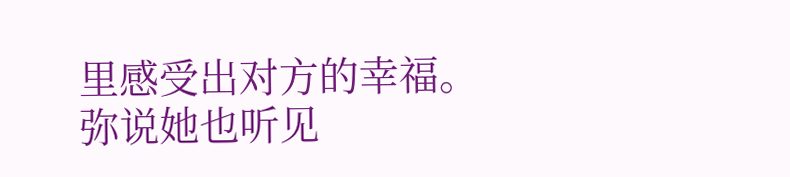里感受出对方的幸福。
弥说她也听见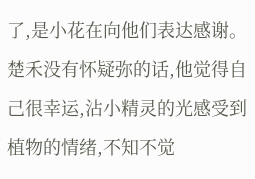了,是小花在向他们表达感谢。楚禾没有怀疑弥的话,他觉得自己很幸运,沾小精灵的光感受到植物的情绪,不知不觉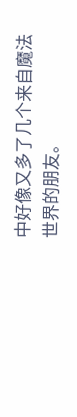中好像又多了几个来自魔法世界的朋友。